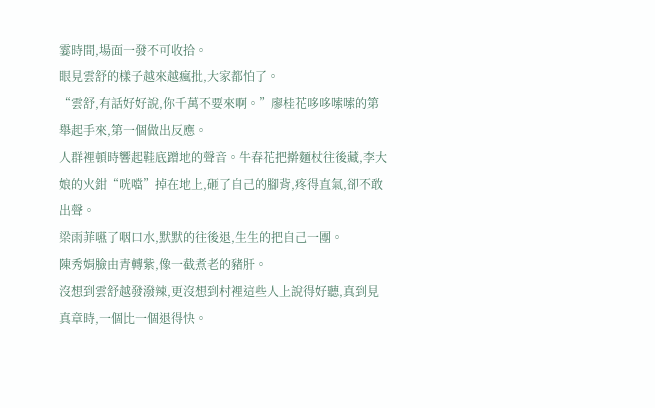霎時間,場面一發不可收拾。
眼見雲舒的樣子越來越瘋批,大家都怕了。
“雲舒,有話好好說,你千萬不要來啊。”廖桂花哆哆嗦嗦的第舉起手來,第一個做出反應。
人群裡頓時響起鞋底蹭地的聲音。牛春花把擀麵杖往後藏,李大娘的火鉗“咣噹”掉在地上,砸了自己的腳背,疼得直氣,卻不敢出聲。
梁雨菲嚥了咽口水,默默的往後退,生生的把自己一團。
陳秀娟臉由青轉紫,像一截煮老的豬肝。
沒想到雲舒越發潑辣,更沒想到村裡這些人上說得好聽,真到見真章時,一個比一個退得快。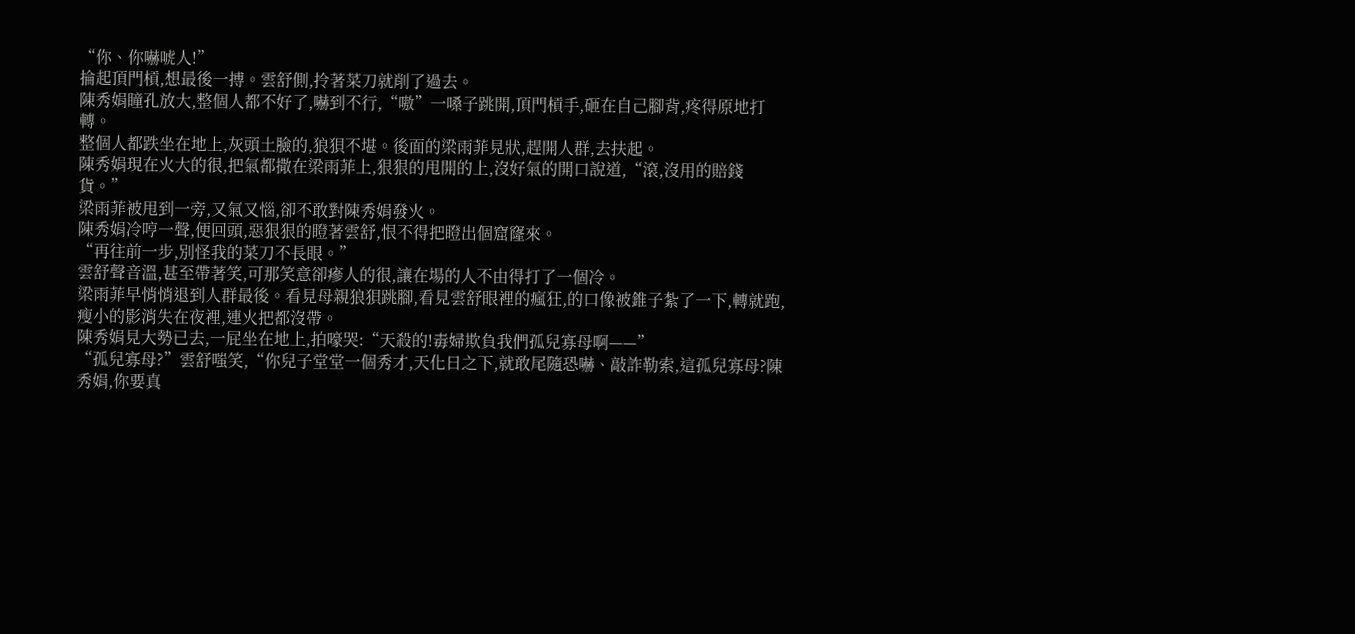“你、你嚇唬人!”
掄起頂門槓,想最後一搏。雲舒側,拎著菜刀就削了過去。
陳秀娟瞳孔放大,整個人都不好了,嚇到不行,“嗷”一嗓子跳開,頂門槓手,砸在自己腳背,疼得原地打轉。
整個人都跌坐在地上,灰頭土臉的,狼狽不堪。後面的梁雨菲見狀,趕開人群,去扶起。
陳秀娟現在火大的很,把氣都撒在梁雨菲上,狠狠的甩開的上,沒好氣的開口說道,“滾,沒用的賠錢貨。”
梁雨菲被甩到一旁,又氣又惱,卻不敢對陳秀娟發火。
陳秀娟冷哼一聲,便回頭,惡狠狠的瞪著雲舒,恨不得把瞪出個窟窿來。
“再往前一步,別怪我的菜刀不長眼。”
雲舒聲音溫,甚至帶著笑,可那笑意卻瘮人的很,讓在場的人不由得打了一個冷。
梁雨菲早悄悄退到人群最後。看見母親狼狽跳腳,看見雲舒眼裡的瘋狂,的口像被錐子紮了一下,轉就跑,瘦小的影消失在夜裡,連火把都沒帶。
陳秀娟見大勢已去,一屁坐在地上,拍嚎哭:“天殺的!毒婦欺負我們孤兒寡母啊——”
“孤兒寡母?”雲舒嗤笑,“你兒子堂堂一個秀才,天化日之下,就敢尾隨恐嚇、敲詐勒索,這孤兒寡母?陳秀娟,你要真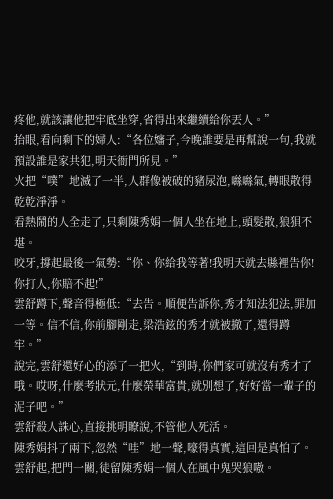疼他,就該讓他把牢底坐穿,省得出來繼續給你丟人。”
抬眼,看向剩下的婦人:“各位嬸子,今晚誰要是再幫說一句,我就預設誰是家共犯,明天衙門所見。”
火把“噗”地滅了一半,人群像被破的豬尿泡,噝噝氣,轉眼散得乾乾淨淨。
看熱鬧的人全走了,只剩陳秀娟一個人坐在地上,頭髮散,狼狽不堪。
咬牙,撐起最後一氣勢:“你、你給我等著!我明天就去縣裡告你!你打人,你賠不起!”
雲舒蹲下,聲音得極低:“去告。順便告訴你,秀才知法犯法,罪加一等。信不信,你前腳剛走,梁浩鉉的秀才就被撤了,還得蹲牢。”
說完,雲舒還好心的添了一把火,“到時,你們家可就沒有秀才了哦。哎呀,什麼考狀元,什麼榮華富貴,就別想了,好好當一輩子的泥子吧。”
雲舒殺人誅心,直接挑明瞭說,不管他人死活。
陳秀娟抖了兩下,忽然“哇”地一聲,嚎得真實,這回是真怕了。
雲舒起,把門一關,徒留陳秀娟一個人在風中鬼哭狼嗷。